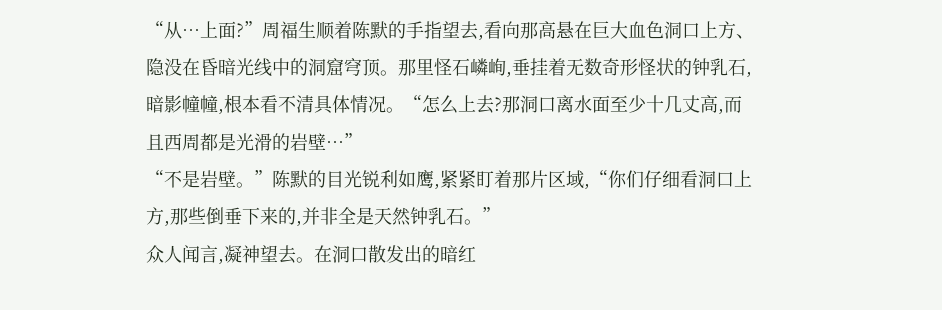“从…上面?”周福生顺着陈默的手指望去,看向那高悬在巨大血色洞口上方、隐没在昏暗光线中的洞窟穹顶。那里怪石嶙峋,垂挂着无数奇形怪状的钟乳石,暗影幢幢,根本看不清具体情况。“怎么上去?那洞口离水面至少十几丈高,而且西周都是光滑的岩壁…”
“不是岩壁。”陈默的目光锐利如鹰,紧紧盯着那片区域,“你们仔细看洞口上方,那些倒垂下来的,并非全是天然钟乳石。”
众人闻言,凝神望去。在洞口散发出的暗红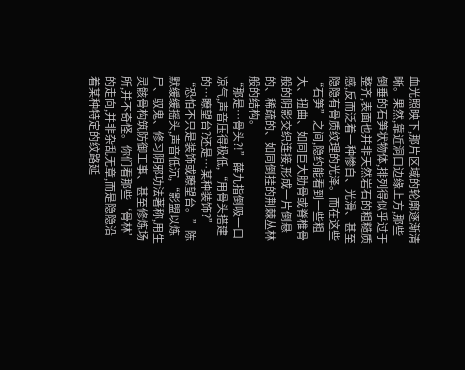血光照映下,那片区域的轮廓逐渐清晰。果然,靠近洞口边缘上方,那些倒垂的石笋状物体,排列得似乎过于整齐,表面也并非天然岩石的粗糙质感,反而泛着一种惨白、光滑、甚至隐隐有骨质纹理的光泽。而在这些“石笋”之间,隐约能看到一些粗大、扭曲、如同巨大肋骨或脊椎骨般的阴影交织连接,形成一片倒悬的、稀疏的、如同倒挂的荆棘丛林般的结构。
“那是…骨头?!”薛九指倒吸一口凉气,声音压得极低,“用骨头搭建的…瞭望台?还是…某种装饰?”
“恐怕不只是装饰或瞭望台。”陈默缓缓摇头,声音低沉,“影盟以炼尸、驭鬼、修习阴邪功法著称,用生灵骸骨构筑防御工事、甚至修炼场所,并不奇怪。你们看那些‘骨林’的走向,并非杂乱无章,而是隐隐沿着某种特定的纹路延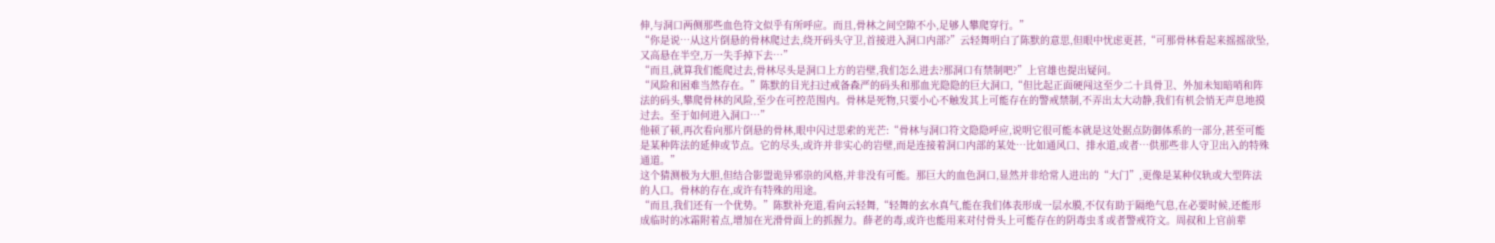伸,与洞口两侧那些血色符文似乎有所呼应。而且,骨林之间空隙不小,足够人攀爬穿行。”
“你是说…从这片倒悬的骨林爬过去,绕开码头守卫,首接进入洞口内部?”云轻舞明白了陈默的意思,但眼中忧虑更甚,“可那骨林看起来摇摇欲坠,又高悬在半空,万一失手掉下去…”
“而且,就算我们能爬过去,骨林尽头是洞口上方的岩壁,我们怎么进去?那洞口有禁制吧?”上官雄也提出疑问。
“风险和困难当然存在。”陈默的目光扫过戒备森严的码头和那血光隐隐的巨大洞口,“但比起正面硬闯这至少二十具骨卫、外加未知暗哨和阵法的码头,攀爬骨林的风险,至少在可控范围内。骨林是死物,只要小心不触发其上可能存在的警戒禁制,不弄出太大动静,我们有机会悄无声息地摸过去。至于如何进入洞口…”
他顿了顿,再次看向那片倒悬的骨林,眼中闪过思索的光芒:“骨林与洞口符文隐隐呼应,说明它很可能本就是这处据点防御体系的一部分,甚至可能是某种阵法的延伸或节点。它的尽头,或许并非实心的岩壁,而是连接着洞口内部的某处…比如通风口、排水道,或者…供那些非人守卫出入的特殊通道。”
这个猜测极为大胆,但结合影盟诡异邪祟的风格,并非没有可能。那巨大的血色洞口,显然并非给常人进出的“大门”,更像是某种仪轨或大型阵法的人口。骨林的存在,或许有特殊的用途。
“而且,我们还有一个优势。”陈默补充道,看向云轻舞,“轻舞的玄水真气,能在我们体表形成一层水膜,不仅有助于隔绝气息,在必要时候,还能形成临时的冰霜附着点,增加在光滑骨面上的抓握力。薛老的毒,或许也能用来对付骨头上可能存在的阴毒虫豸或者警戒符文。周叔和上官前辈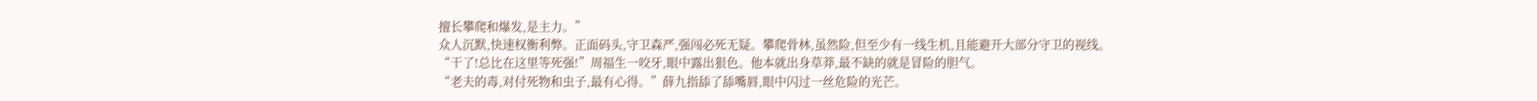擅长攀爬和爆发,是主力。”
众人沉默,快速权衡利弊。正面码头,守卫森严,强闯必死无疑。攀爬骨林,虽然险,但至少有一线生机,且能避开大部分守卫的视线。
“干了!总比在这里等死强!”周福生一咬牙,眼中露出狠色。他本就出身草莽,最不缺的就是冒险的胆气。
“老夫的毒,对付死物和虫子,最有心得。”薛九指舔了舔嘴唇,眼中闪过一丝危险的光芒。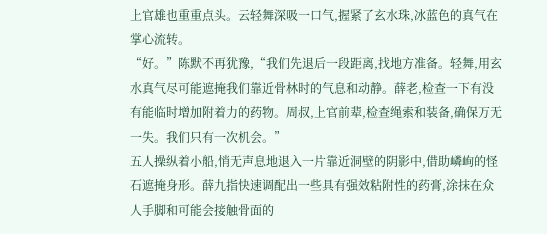上官雄也重重点头。云轻舞深吸一口气,握紧了玄水珠,冰蓝色的真气在掌心流转。
“好。”陈默不再犹豫,“我们先退后一段距离,找地方准备。轻舞,用玄水真气尽可能遮掩我们靠近骨林时的气息和动静。薛老,检查一下有没有能临时增加附着力的药物。周叔,上官前辈,检查绳索和装备,确保万无一失。我们只有一次机会。”
五人操纵着小船,悄无声息地退入一片靠近洞壁的阴影中,借助嶙峋的怪石遮掩身形。薛九指快速调配出一些具有强效粘附性的药膏,涂抹在众人手脚和可能会接触骨面的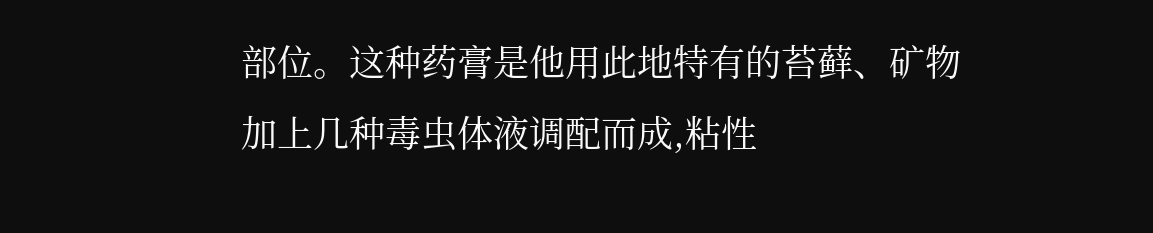部位。这种药膏是他用此地特有的苔藓、矿物加上几种毒虫体液调配而成,粘性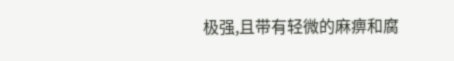极强,且带有轻微的麻痹和腐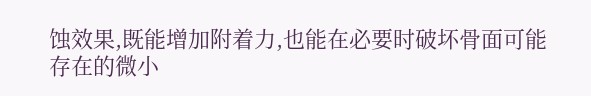蚀效果,既能增加附着力,也能在必要时破坏骨面可能存在的微小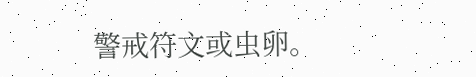警戒符文或虫卵。